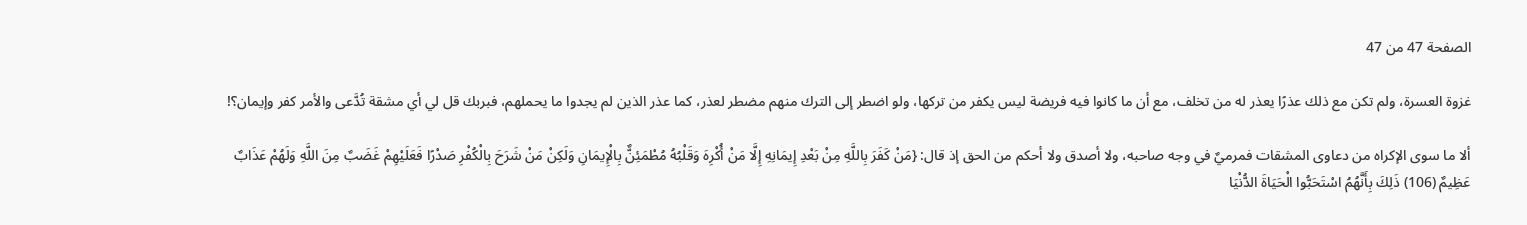الصفحة 47 من 47

غزوة العسرة، ولم تكن مع ذلك عذرًا يعذر له من تخلف، مع أن ما كانوا فيه فريضة ليس يكفر من تركها، ولو اضطر إلى الترك منهم مضطر لعذر، كما عذر الذين لم يجدوا ما يحملهم، فبربك قل لي أي مشقة تُدَّعى والأمر كفر وإيمان؟!

ألا ما سوى الإكراه من دعاوى المشقات فمرميٌ في وجه صاحبه، ولا أصدق ولا أحكم من الحق إذ قال: {مَنْ كَفَرَ بِاللَّهِ مِنْ بَعْدِ إِيمَانِهِ إِلَّا مَنْ أُكْرِهَ وَقَلْبُهُ مُطْمَئِنٌّ بِالْإِيمَانِ وَلَكِنْ مَنْ شَرَحَ بِالْكُفْرِ صَدْرًا فَعَلَيْهِمْ غَضَبٌ مِنَ اللَّهِ وَلَهُمْ عَذَابٌ عَظِيمٌ (106) ذَلِكَ بِأَنَّهُمُ اسْتَحَبُّوا الْحَيَاةَ الدُّنْيَا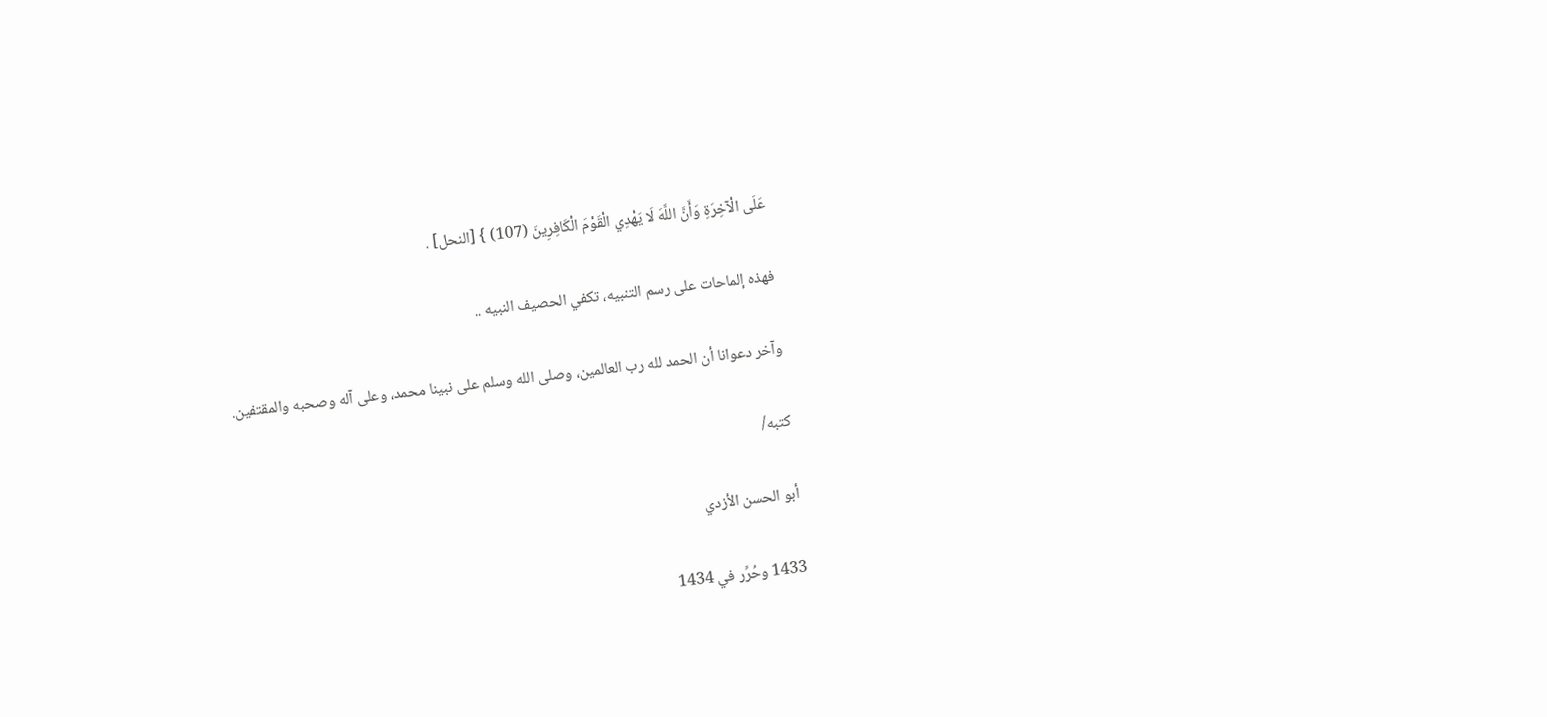عَلَى الْآخِرَةِ وَأَنَّ اللَّهَ لَا يَهْدِي الْقَوْمَ الْكَافِرِينَ (107) } [النحل] .

فهذه إلماحات على رسم التنبيه، تكفي الحصيف النبيه ..

وآخر دعوانا أن الحمد لله رب العالمين، وصلى الله وسلم على نبينا محمد، وعلى آله وصحبه والمقتفين.

كتبه/

أبو الحسن الأزدي

1433 وحُرِّر في 1434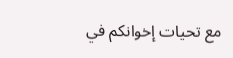مع تحيات إخوانكم في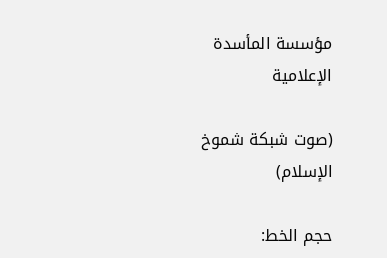مؤسسة المأسدة الإعلامية

(صوت شبكة شموخ الإسلام)

حجم الخط: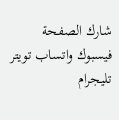شارك الصفحة
فيسبوك واتساب تويتر تليجرام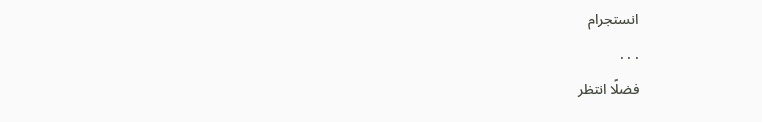انستجرام
. . .
فضلًا انتظر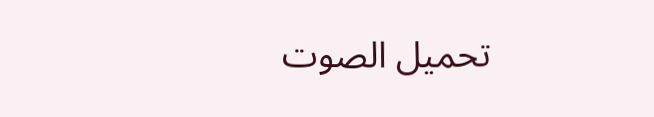تحميل الصوت